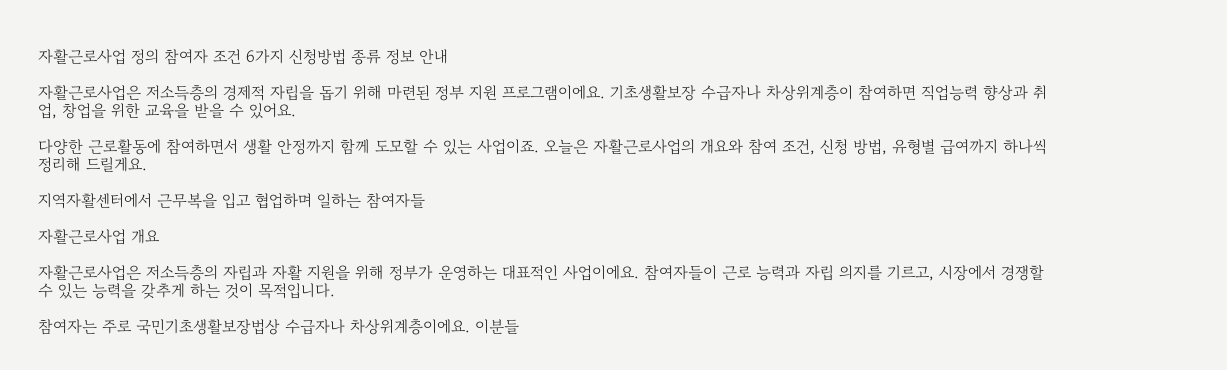자활근로사업 정의 참여자 조건 6가지 신청방법 종류 정보 안내

자활근로사업은 저소득층의 경제적 자립을 돕기 위해 마련된 정부 지원 프로그램이에요. 기초생활보장 수급자나 차상위계층이 참여하면 직업능력 향상과 취업, 창업을 위한 교육을 받을 수 있어요.

다양한 근로활동에 참여하면서 생활 안정까지 함께 도모할 수 있는 사업이죠. 오늘은 자활근로사업의 개요와 참여 조건, 신청 방법, 유형별 급여까지 하나씩 정리해 드릴게요.

지역자활센터에서 근무복을 입고 협업하며 일하는 참여자들

자활근로사업 개요

자활근로사업은 저소득층의 자립과 자활 지원을 위해 정부가 운영하는 대표적인 사업이에요. 참여자들이 근로 능력과 자립 의지를 기르고, 시장에서 경쟁할 수 있는 능력을 갖추게 하는 것이 목적입니다.

참여자는 주로 국민기초생활보장법상 수급자나 차상위계층이에요. 이분들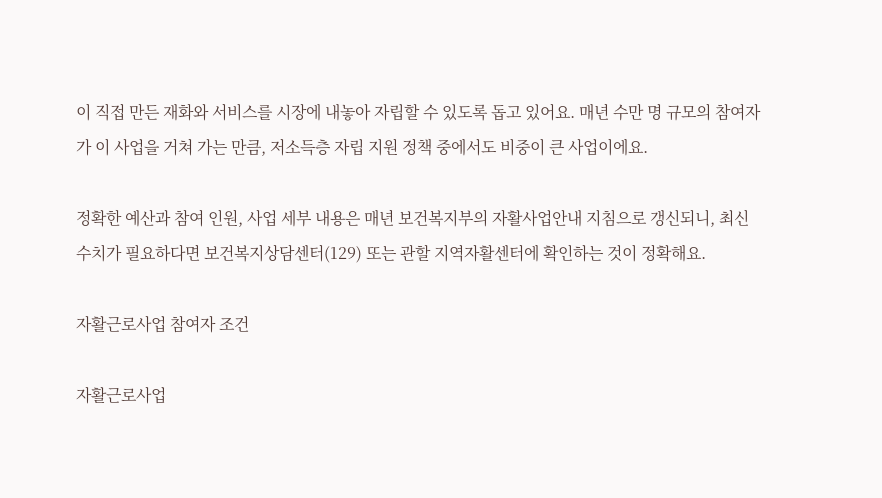이 직접 만든 재화와 서비스를 시장에 내놓아 자립할 수 있도록 돕고 있어요. 매년 수만 명 규모의 참여자가 이 사업을 거쳐 가는 만큼, 저소득층 자립 지원 정책 중에서도 비중이 큰 사업이에요.

정확한 예산과 참여 인원, 사업 세부 내용은 매년 보건복지부의 자활사업안내 지침으로 갱신되니, 최신 수치가 필요하다면 보건복지상담센터(129) 또는 관할 지역자활센터에 확인하는 것이 정확해요.

자활근로사업 참여자 조건

자활근로사업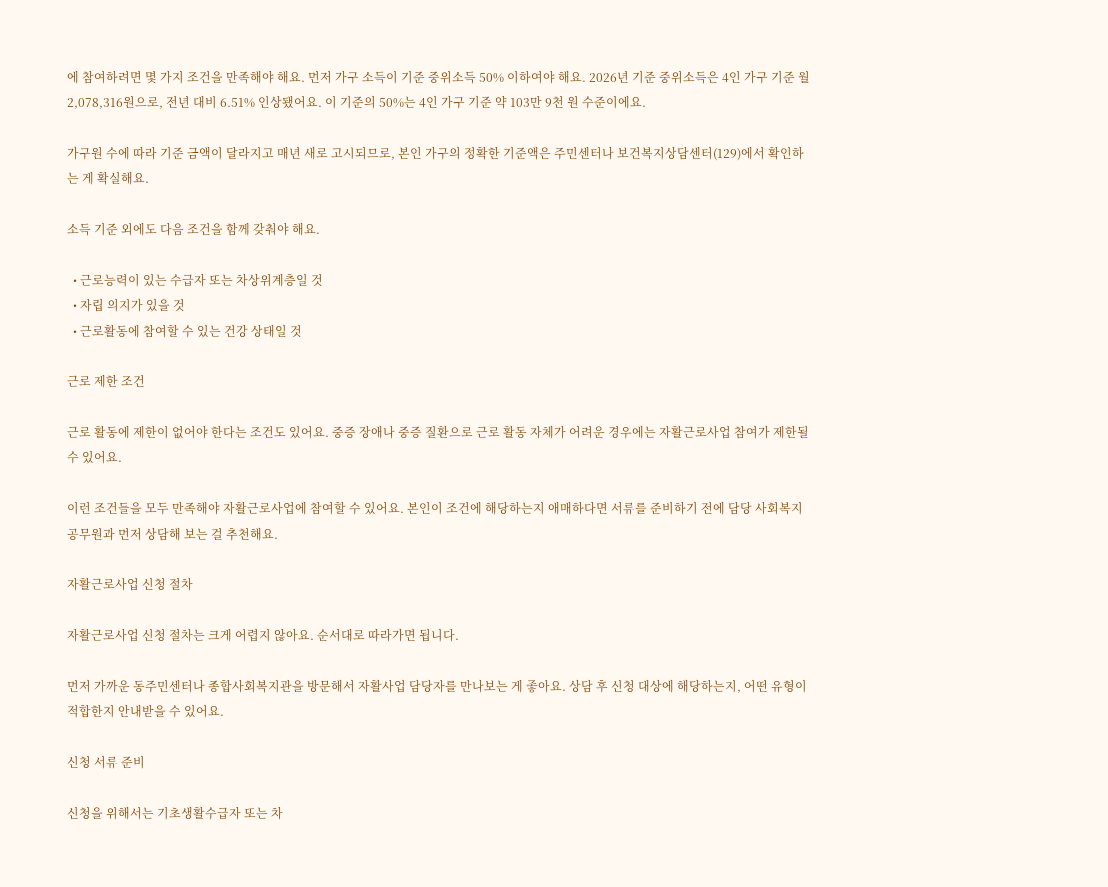에 참여하려면 몇 가지 조건을 만족해야 해요. 먼저 가구 소득이 기준 중위소득 50% 이하여야 해요. 2026년 기준 중위소득은 4인 가구 기준 월 2,078,316원으로, 전년 대비 6.51% 인상됐어요. 이 기준의 50%는 4인 가구 기준 약 103만 9천 원 수준이에요.

가구원 수에 따라 기준 금액이 달라지고 매년 새로 고시되므로, 본인 가구의 정확한 기준액은 주민센터나 보건복지상담센터(129)에서 확인하는 게 확실해요.

소득 기준 외에도 다음 조건을 함께 갖춰야 해요.

  • 근로능력이 있는 수급자 또는 차상위계층일 것
  • 자립 의지가 있을 것
  • 근로활동에 참여할 수 있는 건강 상태일 것

근로 제한 조건

근로 활동에 제한이 없어야 한다는 조건도 있어요. 중증 장애나 중증 질환으로 근로 활동 자체가 어려운 경우에는 자활근로사업 참여가 제한될 수 있어요.

이런 조건들을 모두 만족해야 자활근로사업에 참여할 수 있어요. 본인이 조건에 해당하는지 애매하다면 서류를 준비하기 전에 담당 사회복지 공무원과 먼저 상담해 보는 걸 추천해요.

자활근로사업 신청 절차

자활근로사업 신청 절차는 크게 어렵지 않아요. 순서대로 따라가면 됩니다.

먼저 가까운 동주민센터나 종합사회복지관을 방문해서 자활사업 담당자를 만나보는 게 좋아요. 상담 후 신청 대상에 해당하는지, 어떤 유형이 적합한지 안내받을 수 있어요.

신청 서류 준비

신청을 위해서는 기초생활수급자 또는 차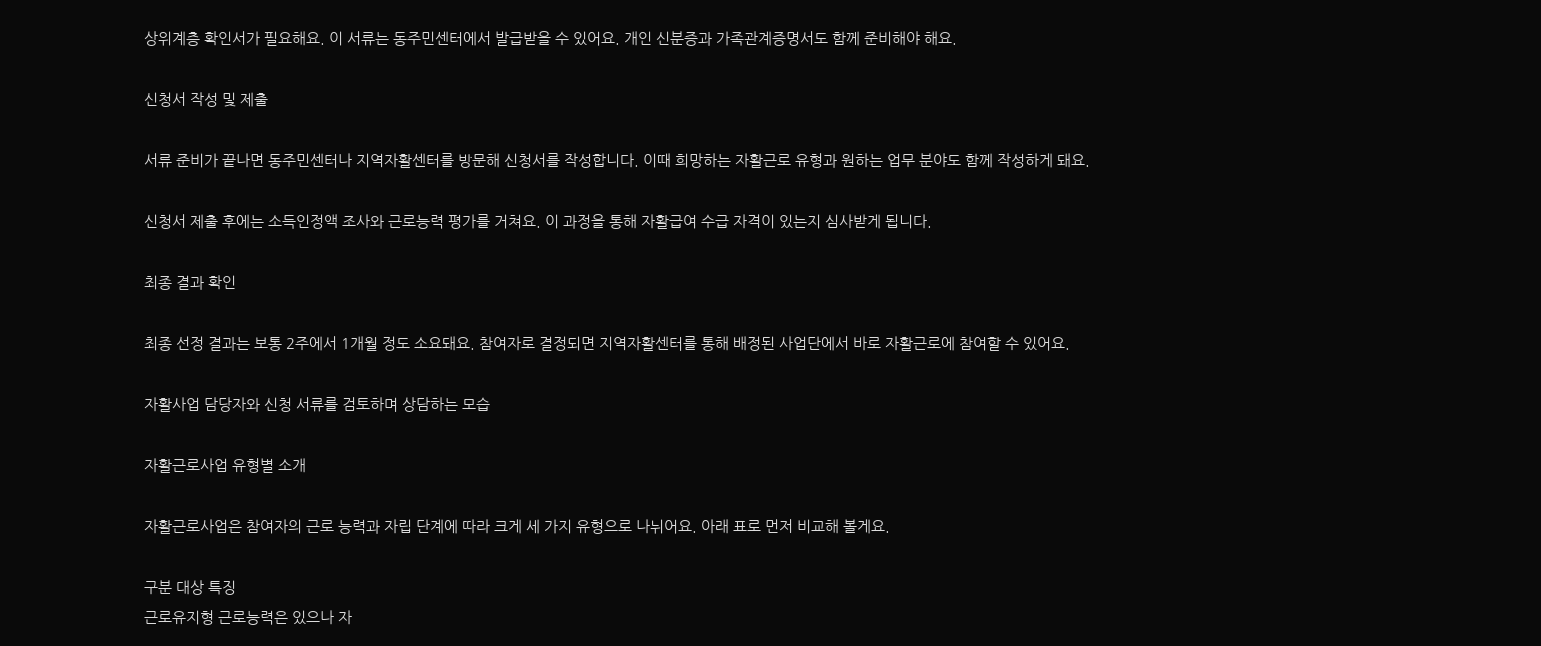상위계층 확인서가 필요해요. 이 서류는 동주민센터에서 발급받을 수 있어요. 개인 신분증과 가족관계증명서도 함께 준비해야 해요.

신청서 작성 및 제출

서류 준비가 끝나면 동주민센터나 지역자활센터를 방문해 신청서를 작성합니다. 이때 희망하는 자활근로 유형과 원하는 업무 분야도 함께 작성하게 돼요.

신청서 제출 후에는 소득인정액 조사와 근로능력 평가를 거쳐요. 이 과정을 통해 자활급여 수급 자격이 있는지 심사받게 됩니다.

최종 결과 확인

최종 선정 결과는 보통 2주에서 1개월 정도 소요돼요. 참여자로 결정되면 지역자활센터를 통해 배정된 사업단에서 바로 자활근로에 참여할 수 있어요.

자활사업 담당자와 신청 서류를 검토하며 상담하는 모습

자활근로사업 유형별 소개

자활근로사업은 참여자의 근로 능력과 자립 단계에 따라 크게 세 가지 유형으로 나뉘어요. 아래 표로 먼저 비교해 볼게요.

구분 대상 특징
근로유지형 근로능력은 있으나 자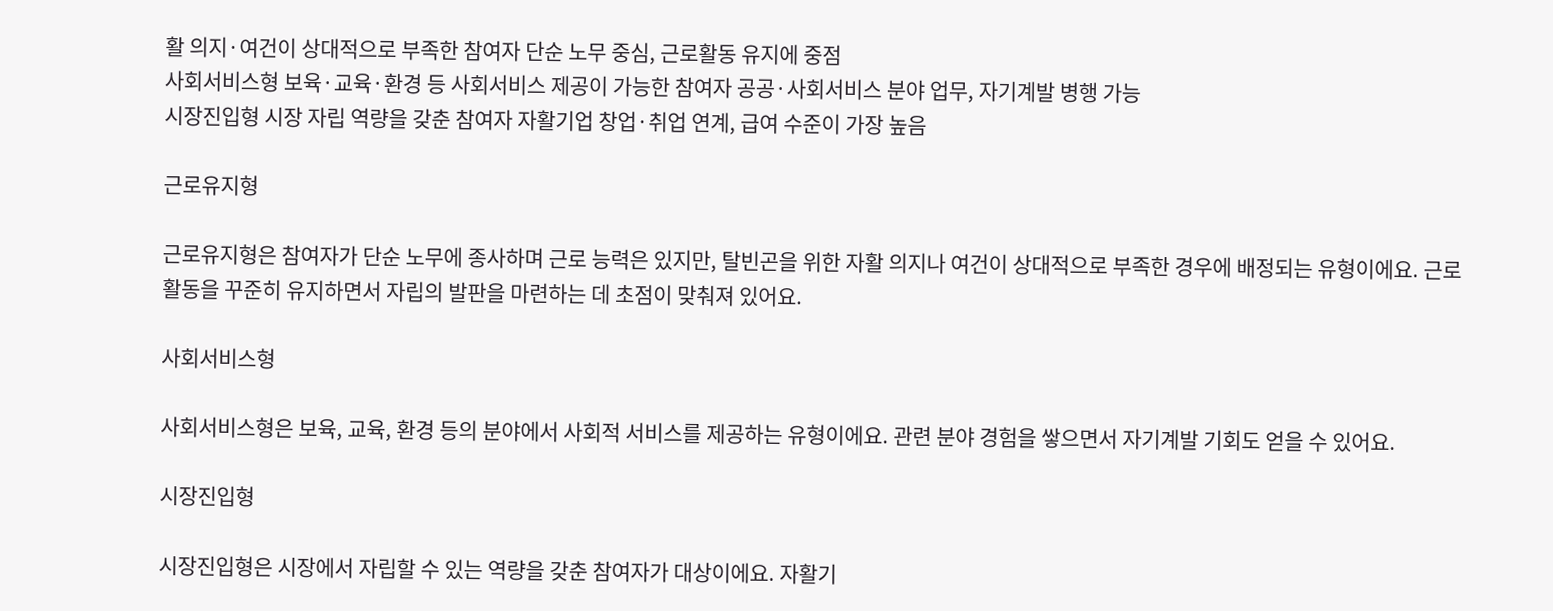활 의지·여건이 상대적으로 부족한 참여자 단순 노무 중심, 근로활동 유지에 중점
사회서비스형 보육·교육·환경 등 사회서비스 제공이 가능한 참여자 공공·사회서비스 분야 업무, 자기계발 병행 가능
시장진입형 시장 자립 역량을 갖춘 참여자 자활기업 창업·취업 연계, 급여 수준이 가장 높음

근로유지형

근로유지형은 참여자가 단순 노무에 종사하며 근로 능력은 있지만, 탈빈곤을 위한 자활 의지나 여건이 상대적으로 부족한 경우에 배정되는 유형이에요. 근로활동을 꾸준히 유지하면서 자립의 발판을 마련하는 데 초점이 맞춰져 있어요.

사회서비스형

사회서비스형은 보육, 교육, 환경 등의 분야에서 사회적 서비스를 제공하는 유형이에요. 관련 분야 경험을 쌓으면서 자기계발 기회도 얻을 수 있어요.

시장진입형

시장진입형은 시장에서 자립할 수 있는 역량을 갖춘 참여자가 대상이에요. 자활기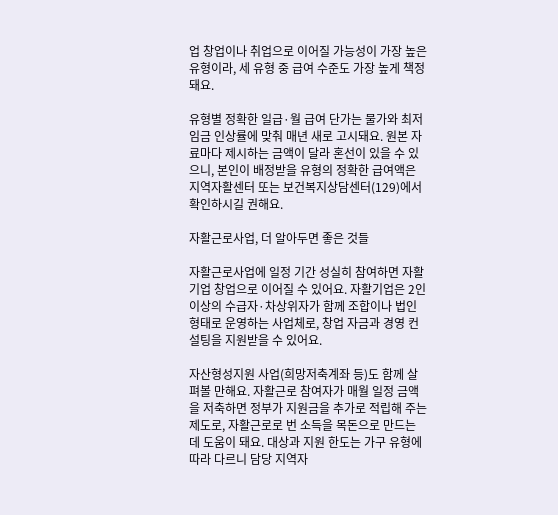업 창업이나 취업으로 이어질 가능성이 가장 높은 유형이라, 세 유형 중 급여 수준도 가장 높게 책정돼요.

유형별 정확한 일급·월 급여 단가는 물가와 최저임금 인상률에 맞춰 매년 새로 고시돼요. 원본 자료마다 제시하는 금액이 달라 혼선이 있을 수 있으니, 본인이 배정받을 유형의 정확한 급여액은 지역자활센터 또는 보건복지상담센터(129)에서 확인하시길 권해요.

자활근로사업, 더 알아두면 좋은 것들

자활근로사업에 일정 기간 성실히 참여하면 자활기업 창업으로 이어질 수 있어요. 자활기업은 2인 이상의 수급자·차상위자가 함께 조합이나 법인 형태로 운영하는 사업체로, 창업 자금과 경영 컨설팅을 지원받을 수 있어요.

자산형성지원 사업(희망저축계좌 등)도 함께 살펴볼 만해요. 자활근로 참여자가 매월 일정 금액을 저축하면 정부가 지원금을 추가로 적립해 주는 제도로, 자활근로로 번 소득을 목돈으로 만드는 데 도움이 돼요. 대상과 지원 한도는 가구 유형에 따라 다르니 담당 지역자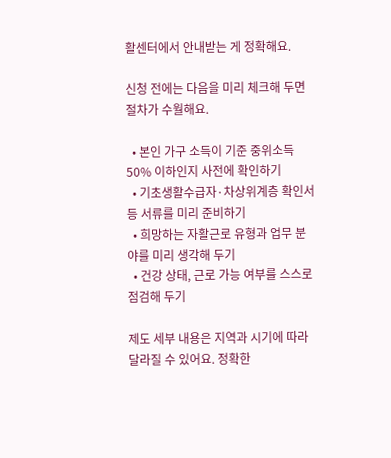활센터에서 안내받는 게 정확해요.

신청 전에는 다음을 미리 체크해 두면 절차가 수월해요.

  • 본인 가구 소득이 기준 중위소득 50% 이하인지 사전에 확인하기
  • 기초생활수급자·차상위계층 확인서 등 서류를 미리 준비하기
  • 희망하는 자활근로 유형과 업무 분야를 미리 생각해 두기
  • 건강 상태, 근로 가능 여부를 스스로 점검해 두기

제도 세부 내용은 지역과 시기에 따라 달라질 수 있어요. 정확한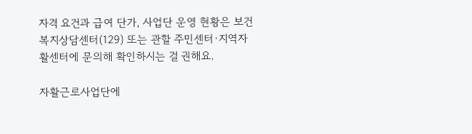자격 요건과 급여 단가, 사업단 운영 현황은 보건복지상담센터(129) 또는 관할 주민센터·지역자활센터에 문의해 확인하시는 걸 권해요.

자활근로사업단에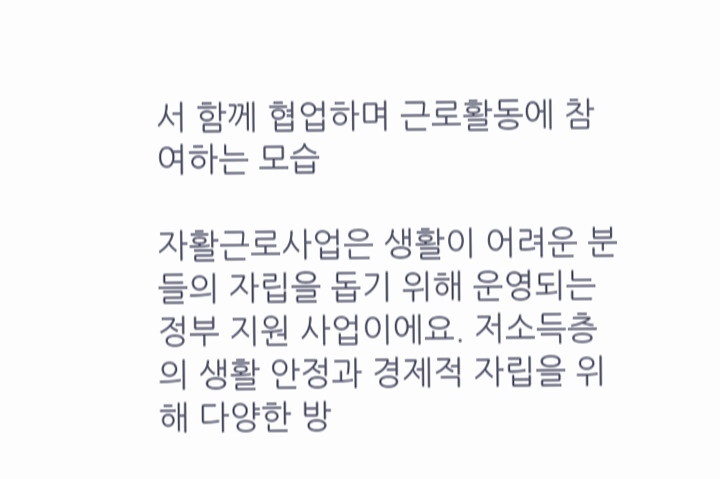서 함께 협업하며 근로활동에 참여하는 모습

자활근로사업은 생활이 어려운 분들의 자립을 돕기 위해 운영되는 정부 지원 사업이에요. 저소득층의 생활 안정과 경제적 자립을 위해 다양한 방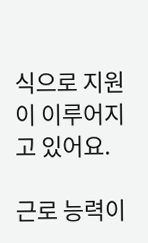식으로 지원이 이루어지고 있어요.

근로 능력이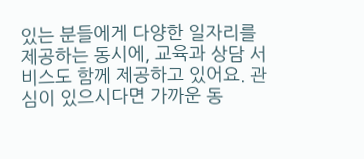있는 분들에게 다양한 일자리를 제공하는 동시에, 교육과 상담 서비스도 함께 제공하고 있어요. 관심이 있으시다면 가까운 동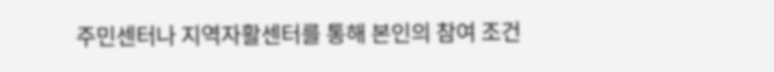주민센터나 지역자활센터를 통해 본인의 참여 조건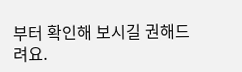부터 확인해 보시길 권해드려요.